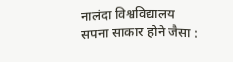नालंदा विश्वविद्यालय सपना साकार होने जैसा :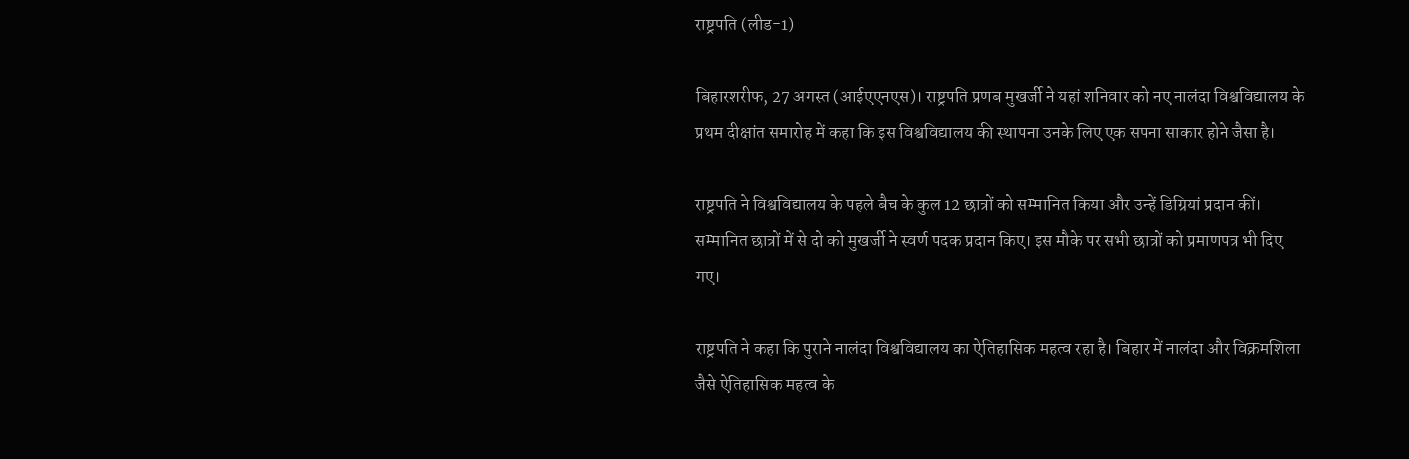राष्ट्रपति (लीड-1)

बिहारशरीफ, 27 अगस्त (आईएएनएस)। राष्ट्रपति प्रणब मुखर्जी ने यहां शनिवार को नए नालंदा विश्वविद्यालय के प्रथम दीक्षांत समारोह में कहा कि इस विश्वविद्यालय की स्थापना उनके लिए एक सपना साकार होने जैसा है।

राष्ट्रपति ने विश्वविद्यालय के पहले बैच के कुल 12 छात्रों को सम्मानित किया और उन्हें डिग्रियां प्रदान कीं। सम्मानित छात्रों में से दो को मुखर्जी ने स्वर्ण पदक प्रदान किए। इस मौके पर सभी छात्रों को प्रमाणपत्र भी दिए गए।

राष्ट्रपति ने कहा कि पुराने नालंदा विश्वविद्यालय का ऐतिहासिक महत्व रहा है। बिहार में नालंदा और विक्रमशिला जैसे ऐतिहासिक महत्व के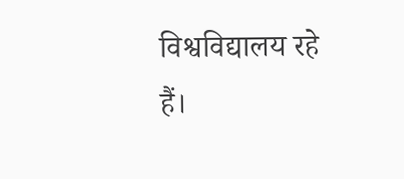विश्वविद्यालय रहे हैं।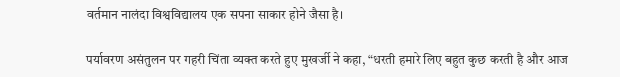वर्तमान नालंदा विश्वविद्यालय एक सपना साकार होने जैसा है।

पर्यावरण असंतुलन पर गहरी चिंता व्यक्त करते हुए मुखर्जी ने कहा, “धरती हमारे लिए बहुत कुछ करती है और आज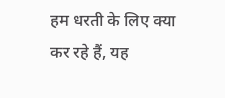हम धरती के लिए क्या कर रहे हैं, यह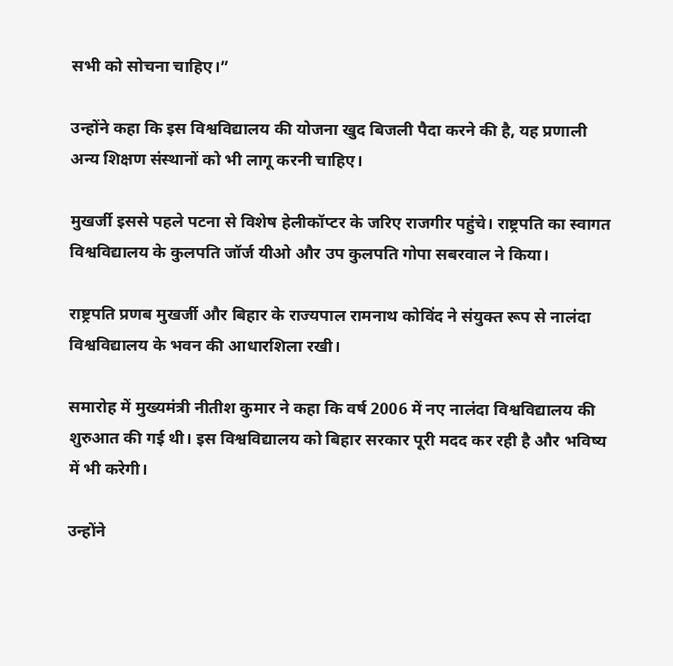सभी को सोचना चाहिए।”

उन्होंने कहा कि इस विश्वविद्यालय की योजना खुद बिजली पैदा करने की है, यह प्रणाली अन्य शिक्षण संस्थानों को भी लागू करनी चाहिए।

मुखर्जी इससे पहले पटना से विशेष हेलीकॉप्टर के जरिए राजगीर पहुंचे। राष्ट्रपति का स्वागत विश्वविद्यालय के कुलपति जॉर्ज यीओ और उप कुलपति गोपा सबरवाल ने किया।

राष्ट्रपति प्रणब मुखर्जी और बिहार के राज्यपाल रामनाथ कोविंद ने संयुक्त रूप से नालंदा विश्वविद्यालय के भवन की आधारशिला रखी।

समारोह में मुख्यमंत्री नीतीश कुमार ने कहा कि वर्ष 2006 में नए नालंदा विश्वविद्यालय की शुरुआत की गई थी। इस विश्वविद्यालय को बिहार सरकार पूरी मदद कर रही है और भविष्य में भी करेगी।

उन्होंने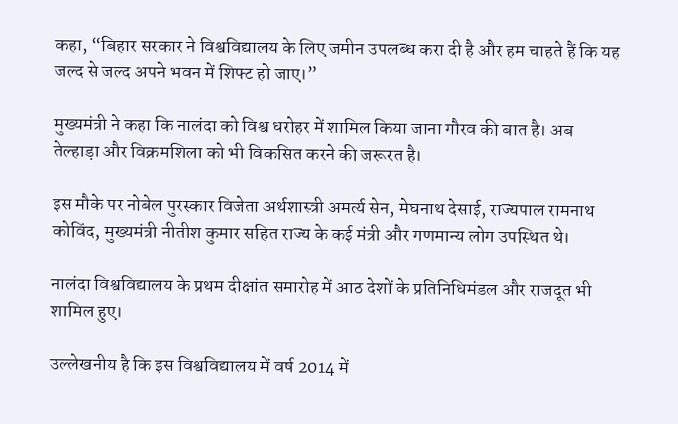कहा, “बिहार सरकार ने विश्वविद्यालय के लिए जमीन उपलब्ध करा दी है और हम चाहते हैं कि यह जल्द से जल्द अपने भवन में शिफ्ट हो जाए।”

मुख्यमंत्री ने कहा कि नालंदा को विश्व धरोहर में शामिल किया जाना गौरव की बात है। अब तेल्हाड़ा और विक्रमशिला को भी विकसित करने की जरूरत है।

इस मौके पर नोबेल पुरस्कार विजेता अर्थशास्त्री अमर्त्य सेन, मेघनाथ देसाई, राज्यपाल रामनाथ कोविंद, मुख्यमंत्री नीतीश कुमार सहित राज्य के कई मंत्री और गणमान्य लोग उपस्थित थे।

नालंदा विश्वविद्यालय के प्रथम दीक्षांत समारोह में आठ देशों के प्रतिनिधिमंडल और राजदूत भी शामिल हुए।

उल्लेखनीय है कि इस विश्वविद्यालय में वर्ष 2014 में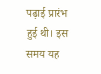पढ़ाई प्रारंभ हुई थी। इस समय यह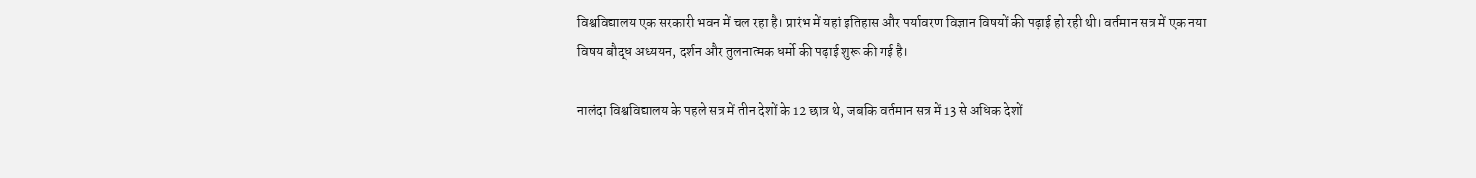विश्वविद्यालय एक सरकारी भवन में चल रहा है। प्रारंभ में यहां इतिहास और पर्यावरण विज्ञान विषयों की पढ़ाई हो रही थी। वर्तमान सत्र में एक नया विषय बौद्ध अध्ययन, दर्शन और तुलनात्मक धर्मो की पढ़ाई शुरू की गई है।

नालंदा विश्वविद्यालय के पहले सत्र में तीन देशों के 12 छात्र थे, जबकि वर्तमान सत्र में 13 से अधिक देशों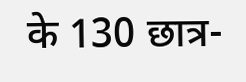के 130 छात्र-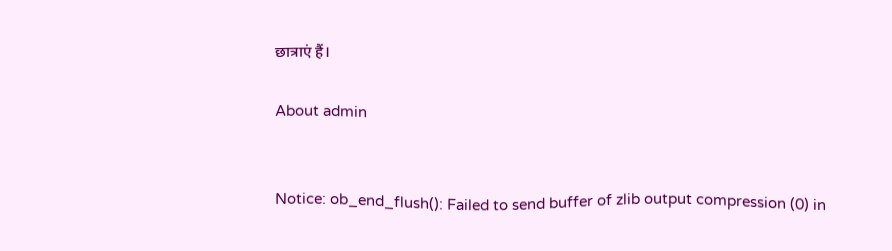छात्राएं हैं।

About admin


Notice: ob_end_flush(): Failed to send buffer of zlib output compression (0) in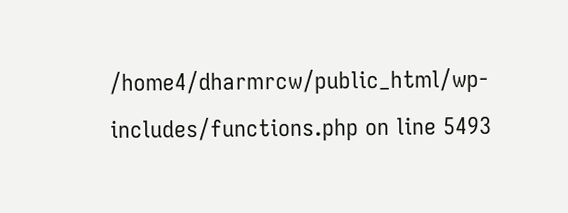/home4/dharmrcw/public_html/wp-includes/functions.php on line 5493